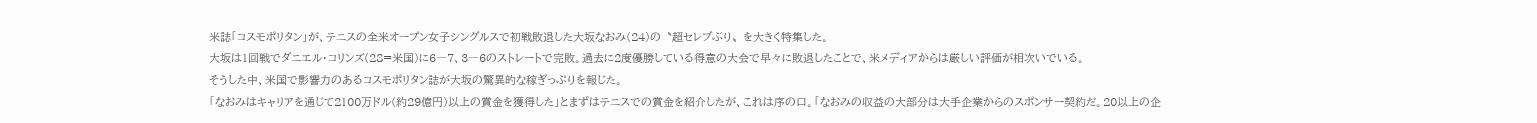米誌「コスモポリタン」が、テニスの全米オープン女子シングルスで初戦敗退した大坂なおみ(24)の〝超セレブぶり〟を大きく特集した。
大坂は1回戦でダニエル・コリンズ(28=米国)に6―7、3―6のストレートで完敗。過去に2度優勝している得意の大会で早々に敗退したことで、米メディアからは厳しい評価が相次いでいる。
そうした中、米国で影響力のあるコスモポリタン誌が大坂の驚異的な稼ぎっぷりを報じた。
「なおみはキャリアを通じて2100万ドル(約29億円)以上の賞金を獲得した」とまずはテニスでの賞金を紹介したが、これは序の口。「なおみの収益の大部分は大手企業からのスポンサー契約だ。20以上の企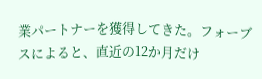業パートナーを獲得してきた。フォーブスによると、直近の12か月だけ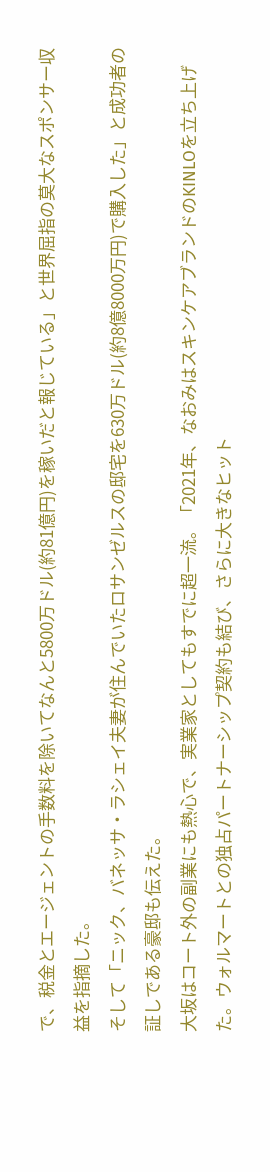で、税金とエージェントの手数料を除いてなんと5800万ドル(約81億円)を稼いだと報じている」と世界屈指の莫大なスポンサー収益を指摘した。
そして「ニック、バネッサ・ラシェイ夫妻が住んでいたロサンゼルスの邸宅を630万ドル(約8億8000万円)で購入した」と成功者の証しである豪邸も伝えた。
大坂はコート外の副業にも熱心で、実業家としてもすでに超一流。「2021年、なおみはスキンケアブランドのKINLOを立ち上げた。ウォルマートとの独占パートナーシップ契約も結び、さらに大きなヒット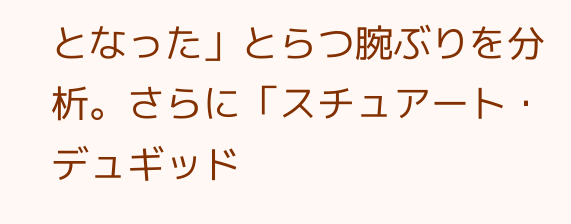となった」とらつ腕ぶりを分析。さらに「スチュアート・デュギッド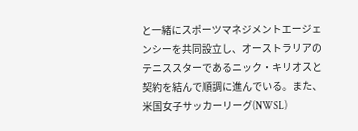と一緒にスポーツマネジメントエージェンシーを共同設立し、オーストラリアのテニススターであるニック・キリオスと契約を結んで順調に進んでいる。また、米国女子サッカーリーグ(NWSL)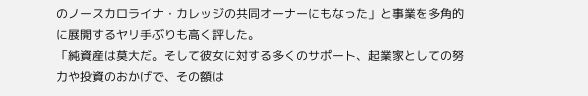のノースカロライナ・カレッジの共同オーナーにもなった」と事業を多角的に展開するヤリ手ぶりも高く評した。
「純資産は莫大だ。そして彼女に対する多くのサポート、起業家としての努力や投資のおかげで、その額は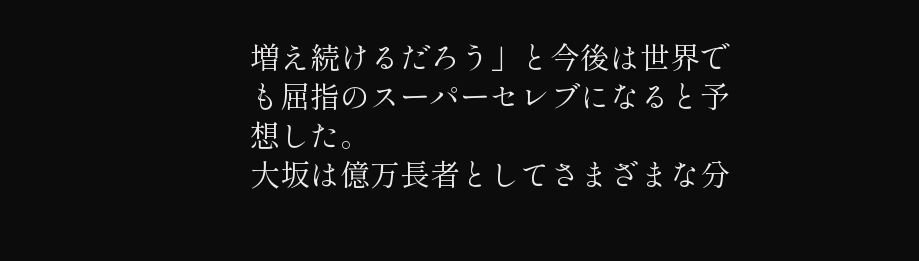増え続けるだろう」と今後は世界でも屈指のスーパーセレブになると予想した。
大坂は億万長者としてさまざまな分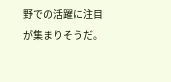野での活躍に注目が集まりそうだ。